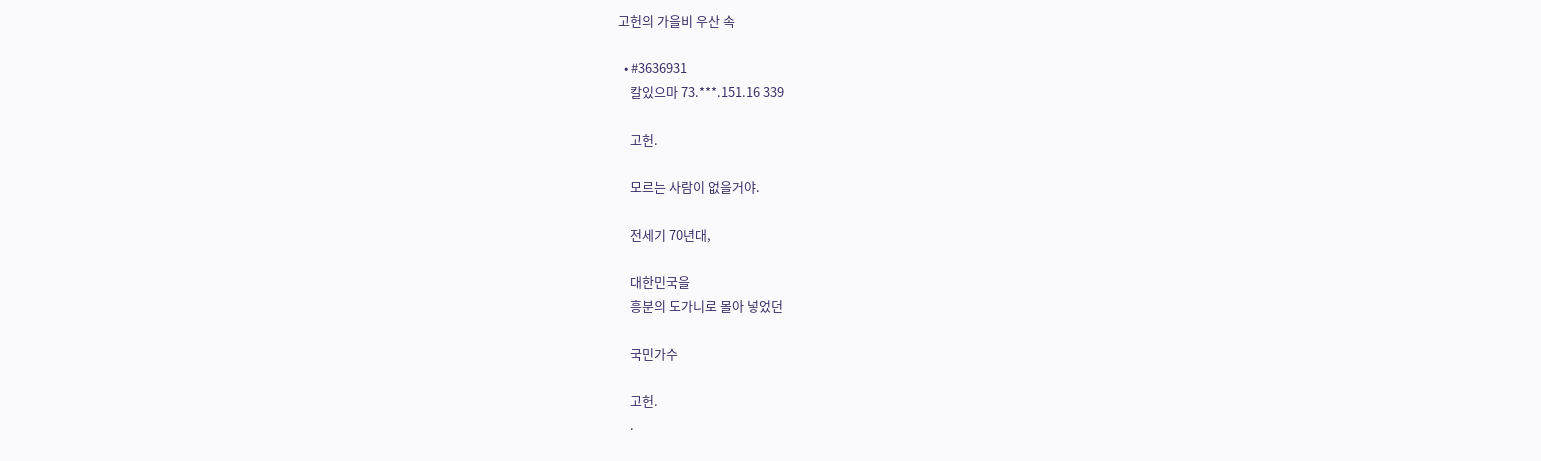고헌의 가을비 우산 속

  • #3636931
    칼있으마 73.***.151.16 339

    고헌.

    모르는 사람이 없을거야.

    전세기 70년대,

    대한민국을
    흥분의 도가니로 몰아 넣었던

    국민가수

    고헌.
    .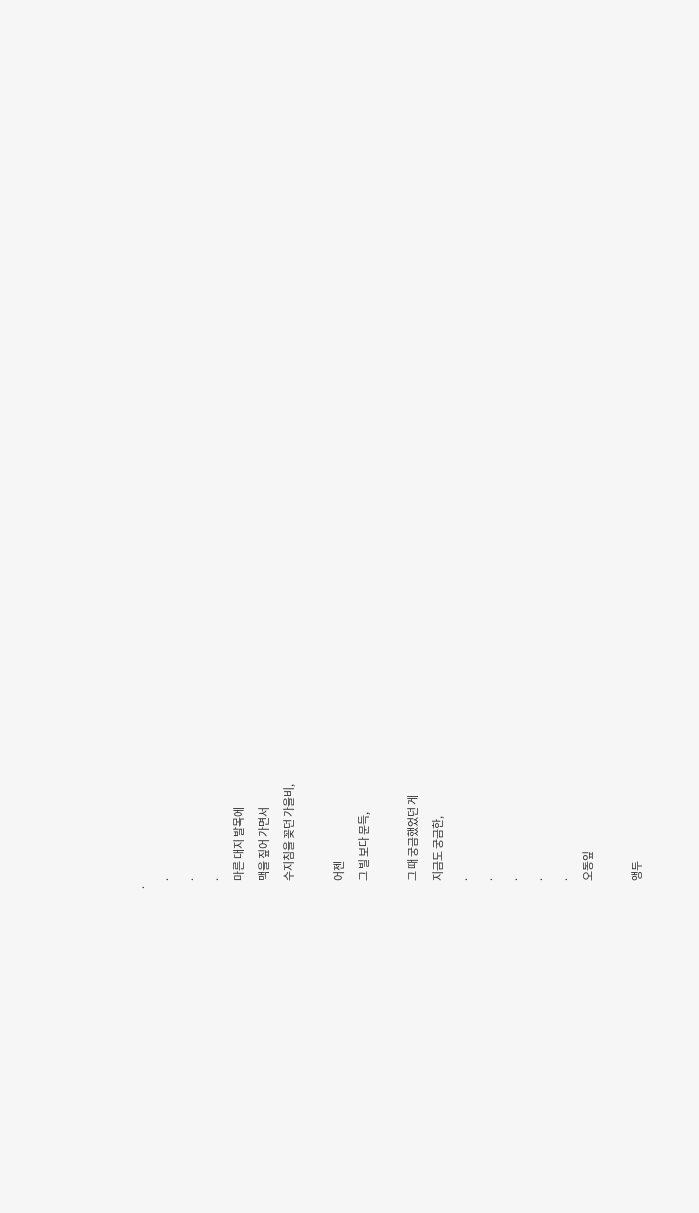.
    .
    .
    .
    마른 대지 발목에
    맥을 짚어 가면서
    수지침을 꽂던 가을비,

    어젠
    그 빌 보다 문득,

    그 때 궁금했었던 게
    지금도 궁금한,
    .
    .
    .
    .
    .
    오동잎

    앵두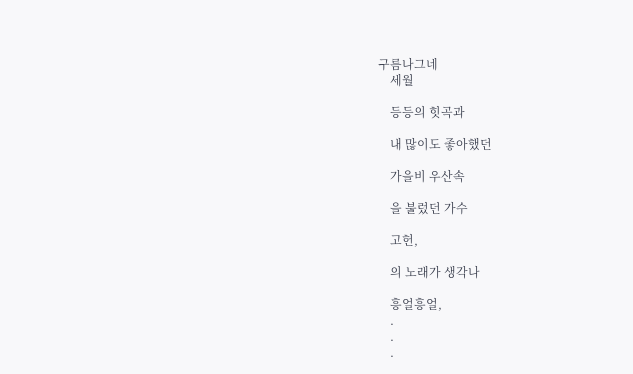구름나그네
    세월

    등등의 힛곡과

    내 많이도 좋아했던

    가을비 우산속

    을 불렀던 가수

    고헌,

    의 노래가 생각나

    흥얼흥얼,
    .
    .
    .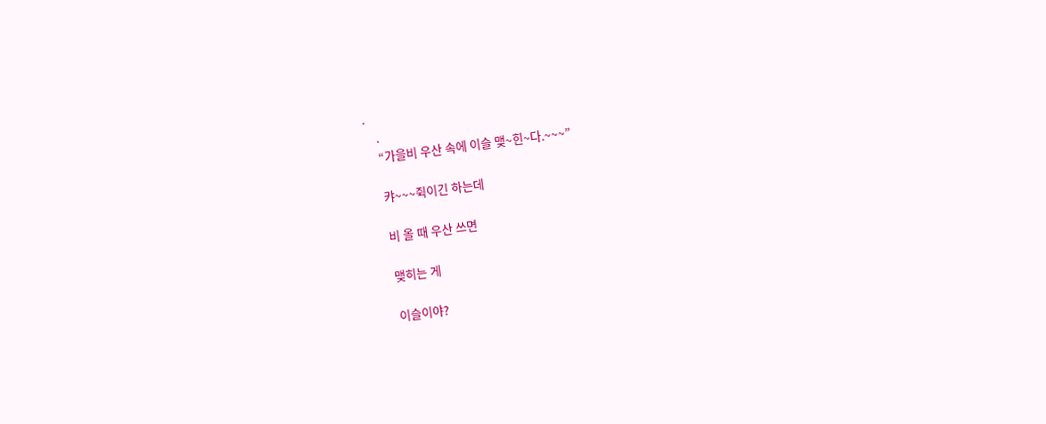.
    .
    “가을비 우산 속에 이슬 맺~힌~다.~~~”

    캬~~~쥑이긴 하는데

    비 올 때 우산 쓰면

    맺히는 게

    이슬이야?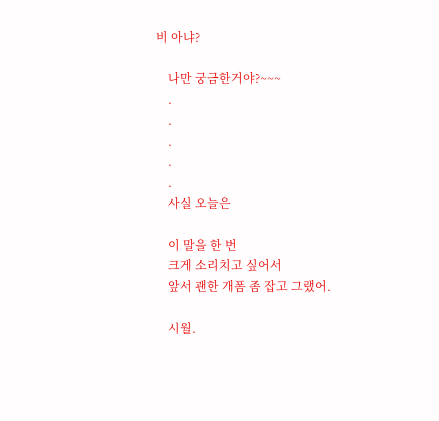비 아냐?

    나만 궁금한거야?~~~
    .
    .
    .
    .
    .
    사실 오늘은

    이 말을 한 번
    크게 소리치고 싶어서
    앞서 괜한 개폼 좀 잡고 그랬어.

    시월.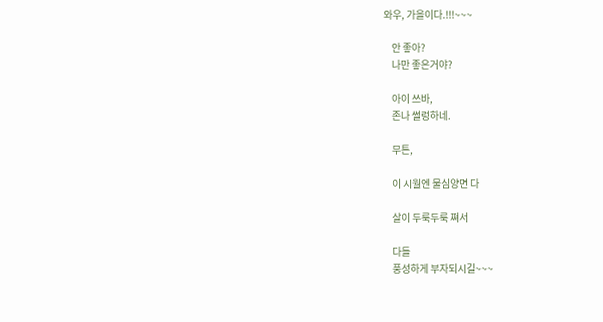와우, 가을이다.!!!~~~

    안 좋아?
    나만 좋은거야?

    아이 쓰바,
    존나 썰렁하네.

    무튼,

    이 시월엔 물심양면 다

    살이 두룩두룩 쪄서

    다들
    풍성하게 부자되시길~~~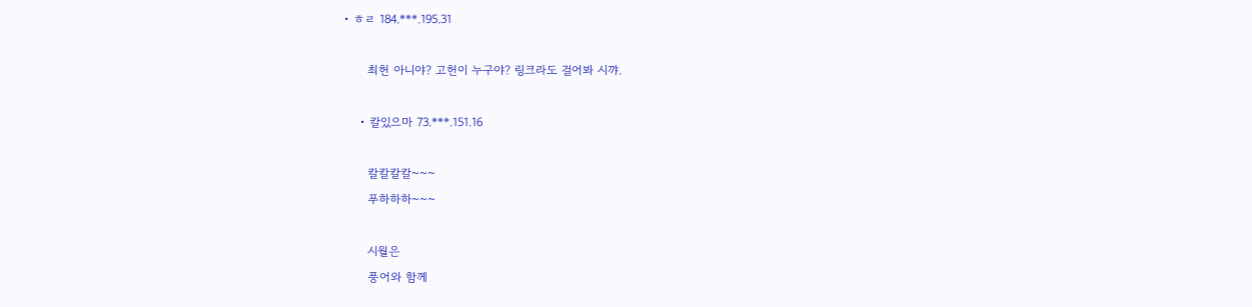• ㅎㄹ 184.***.195.31

      최헌 아니야? 고헌이 누구야? 링크라도 걸어봐 시꺄.

    • 칼있으마 73.***.151.16

      칼칼칼칼~~~
      푸하하하~~~

      시월은
      풍어와 함께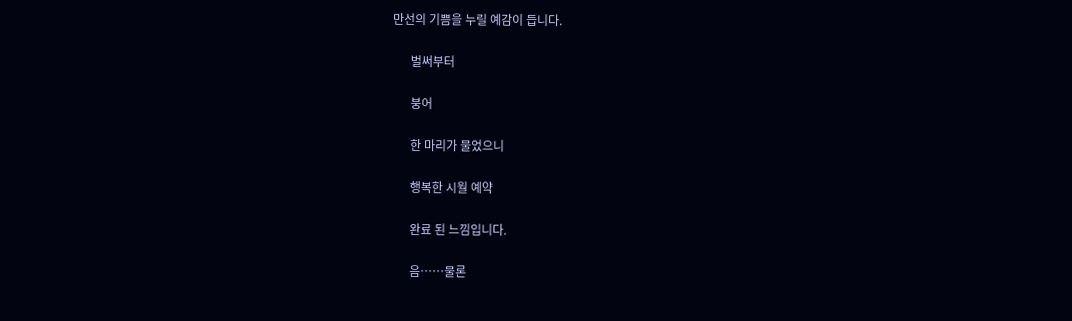만선의 기쁨을 누릴 예감이 듭니다.

      벌써부터

      붕어

      한 마리가 물었으니

      행복한 시월 예약

      완료 된 느낌입니다.

      음……물론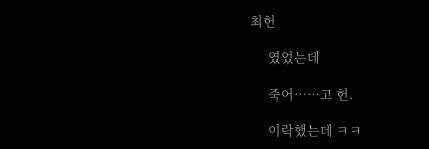최헌

      였었는데

      죽어……고 헌.

      이락했는데 ㅋㅋ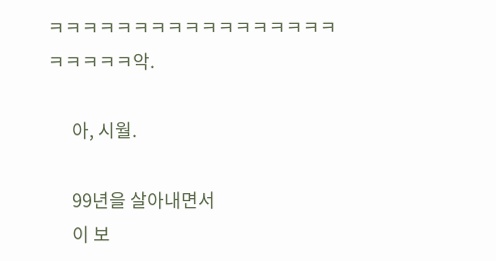ㅋㅋㅋㅋㅋㅋㅋㅋㅋㅋㅋㅋㅋㅋㅋㅋㅋㅋㅋㅋㅋㅋ악.

      아, 시월.

      99년을 살아내면서
      이 보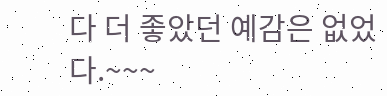다 더 좋았던 예감은 없었다.~~~